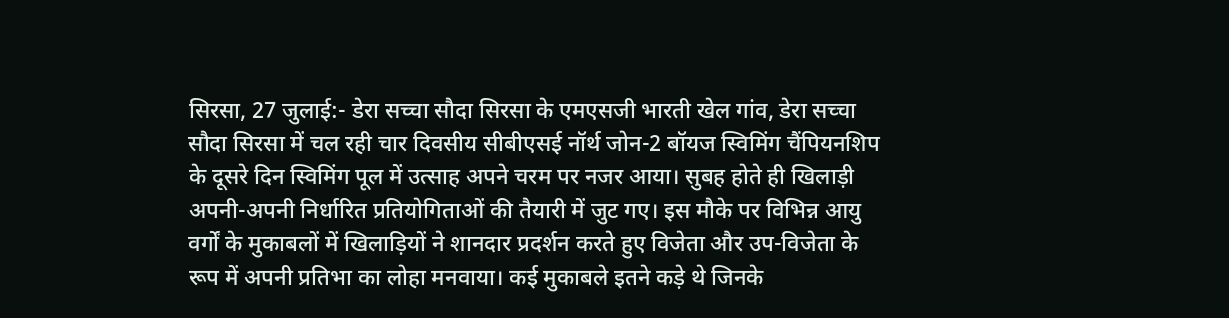सिरसा, 27 जुलाई:- डेरा सच्चा सौदा सिरसा के एमएसजी भारती खेल गांव, डेरा सच्चा सौदा सिरसा में चल रही चार दिवसीय सीबीएसई नॉर्थ जोन-2 बॉयज स्विमिंग चैंपियनशिप के दूसरे दिन स्विमिंग पूल में उत्साह अपने चरम पर नजर आया। सुबह होते ही खिलाड़ी अपनी-अपनी निर्धारित प्रतियोगिताओं की तैयारी में जुट गए। इस मौके पर विभिन्न आयु वर्गों के मुकाबलों में खिलाड़ियों ने शानदार प्रदर्शन करते हुए विजेता और उप-विजेता के रूप में अपनी प्रतिभा का लोहा मनवाया। कई मुकाबले इतने कड़े थे जिनके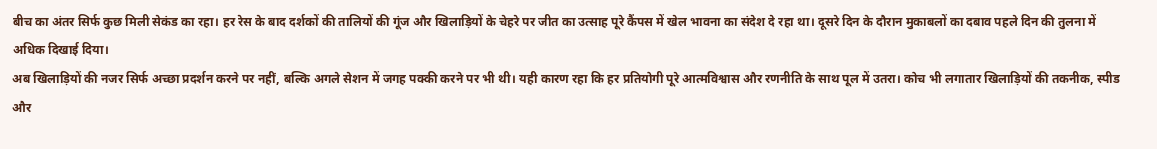बीच का अंतर सिर्फ कुछ मिली सेकंड का रहा। हर रेस के बाद दर्शकों की तालियों की गूंज और खिलाड़ियों के चेहरे पर जीत का उत्साह पूरे कैंपस में खेल भावना का संदेश दे रहा था। दूसरे दिन के दौरान मुकाबलों का दबाव पहले दिन की तुलना में अधिक दिखाई दिया।
अब खिलाड़ियों की नजर सिर्फ अच्छा प्रदर्शन करने पर नहीं, बल्कि अगले सेशन में जगह पक्की करने पर भी थी। यही कारण रहा कि हर प्रतियोगी पूरे आत्मविश्वास और रणनीति के साथ पूल में उतरा। कोच भी लगातार खिलाड़ियों की तकनीक, स्पीड और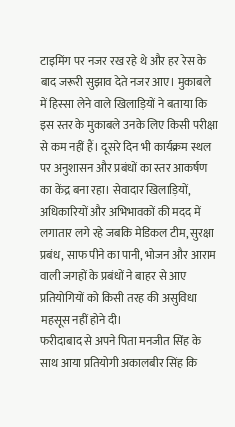टाइमिंग पर नजर रख रहे थे और हर रेस के बाद जरूरी सुझाव देते नजर आए। मुकाबले में हिस्सा लेने वाले खिलाड़ियों ने बताया कि इस स्तर के मुकाबले उनके लिए किसी परीक्षा से कम नहीं हैं। दूसरे दिन भी कार्यक्रम स्थल पर अनुशासन और प्रबंधों का स्तर आकर्षण का केंद्र बना रहा। सेवादार खिलाड़ियों, अधिकारियों और अभिभावकों की मदद में लगातार लगे रहे जबकि मेडिकल टीम, सुरक्षा प्रबंध, साफ पीने का पानी, भोजन और आराम वाली जगहों के प्रबंधों ने बाहर से आए प्रतियोगियों को किसी तरह की असुविधा महसूस नहीं होने दी।
फरीदाबाद से अपने पिता मनजीत सिंह के साथ आया प्रतियोगी अकालबीर सिंह कि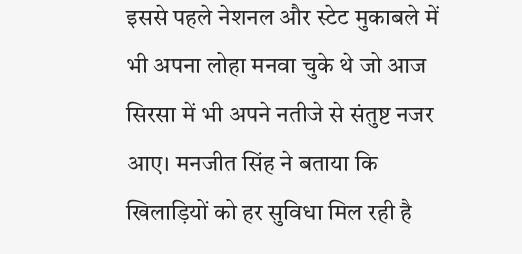इससे पहले नेशनल और स्टेट मुकाबले में भी अपना लोहा मनवा चुके थे जो आज सिरसा में भी अपने नतीजे से संतुष्ट नजर आए। मनजीत सिंह ने बताया कि खिलाड़ियों को हर सुविधा मिल रही है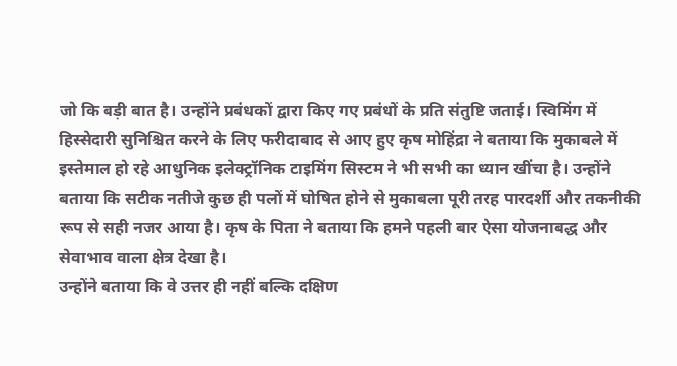जो कि बड़ी बात है। उन्होंने प्रबंधकों द्वारा किए गए प्रबंधों के प्रति संतुष्टि जताई। स्विमिंग में हिस्सेदारी सुनिश्चित करने के लिए फरीदाबाद से आए हुए कृष मोहिंद्रा ने बताया कि मुकाबले में इस्तेमाल हो रहे आधुनिक इलेक्ट्रॉनिक टाइमिंग सिस्टम ने भी सभी का ध्यान खींचा है। उन्होंने बताया कि सटीक नतीजे कुछ ही पलों में घोषित होने से मुकाबला पूरी तरह पारदर्शी और तकनीकी रूप से सही नजर आया है। कृष के पिता ने बताया कि हमने पहली बार ऐसा योजनाबद्ध और सेवाभाव वाला क्षेत्र देखा है।
उन्होंने बताया कि वे उत्तर ही नहीं बल्कि दक्षिण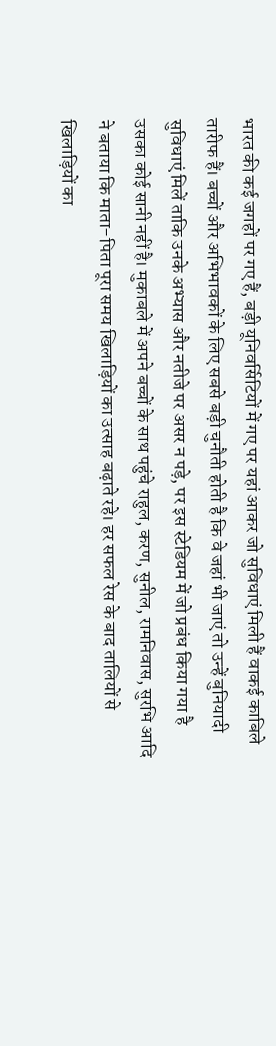भारत की कई जगहों पर गए हैं, बड़ी यूनिवर्सिटियों में गए पर यहां आकर जो सुविधाएं मिली हैं वाकई काबिले तारीफ हैं। बच्चों और अभिभावकों के लिए सबसे बड़ी चुनौती होती है कि वे जहां भी जाएं तो उन्हें बुनियादी सुविधाएं मिलें ताकि उनके अभ्यास और नतीजे पर असर न पड़े, पर इस स्टेडियम में जो प्रबंध किया गया है उसका कोई सानी नहीं है। मुकाबले में अपने बच्चों के साथ पहुंचे राहुल, करण, सुनील, रामनिवास, सुरभि आदि ने बताया कि माता-पिता पूरा समय खिलाड़ियों का उत्साह बढ़ाते रहे। हर सफल रेस के बाद तालियों से खिलाड़ियों का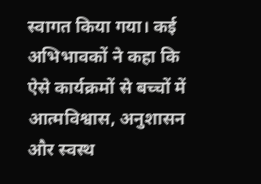स्वागत किया गया। कई अभिभावकों ने कहा कि ऐसे कार्यक्रमों से बच्चों में आत्मविश्वास, अनुशासन और स्वस्थ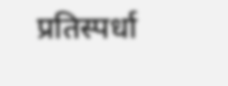प्रतिस्पर्धा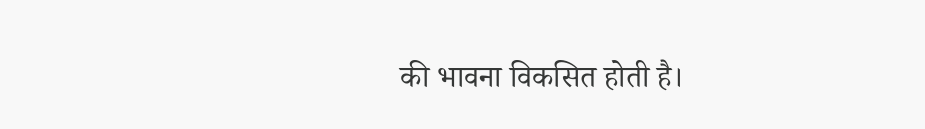की भावना विकसित होती है।